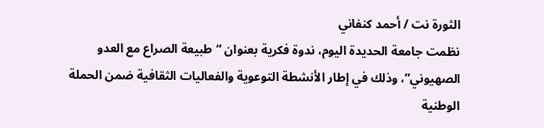الثورة نت / أحمد كنفاني
نظمت جامعة الحديدة اليوم، ندوة فكرية بعنوان “طبيعة الصراع مع العدو الصهيوني”، وذلك في إطار الأنشطة التوعوية والفعاليات الثقافية ضمن الحملة الوطنية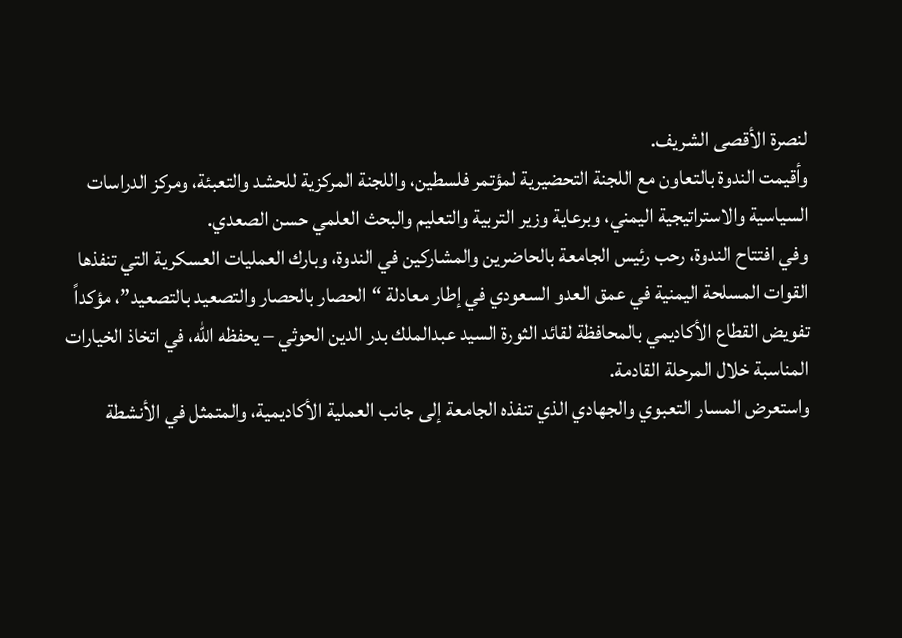لنصرة الأقصى الشريف.
وأقيمت الندوة بالتعاون مع اللجنة التحضيرية لمؤتمر فلسطين، واللجنة المركزية للحشد والتعبئة، ومركز الدراسات السياسية والاستراتيجية اليمني، وبرعاية وزير التربية والتعليم والبحث العلمي حسن الصعدي.
وفي افتتاح الندوة، رحب رئيس الجامعة بالحاضرين والمشاركين في الندوة، وبارك العمليات العسكرية التي تنفذها القوات المسلحة اليمنية في عمق العدو السعودي في إطار معادلة “الحصار بالحصار والتصعيد بالتصعيد”، مؤكداً تفويض القطاع الأكاديمي بالمحافظة لقائد الثورة السيد عبدالملك بدر الدين الحوثي – يحفظه الله، في اتخاذ الخيارات المناسبة خلال المرحلة القادمة.
واستعرض المسار التعبوي والجهادي الذي تنفذه الجامعة إلى جانب العملية الأكاديمية، والمتمثل في الأنشطة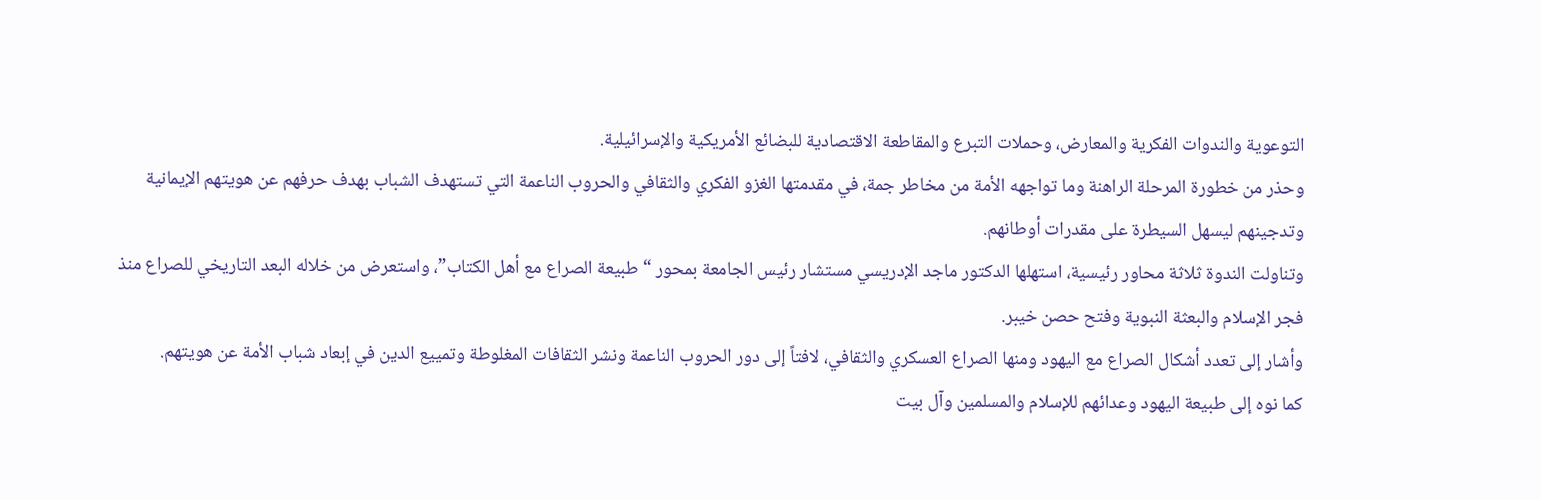التوعوية والندوات الفكرية والمعارض، وحملات التبرع والمقاطعة الاقتصادية للبضائع الأمريكية والإسرائيلية.
وحذر من خطورة المرحلة الراهنة وما تواجهه الأمة من مخاطر جمة، في مقدمتها الغزو الفكري والثقافي والحروب الناعمة التي تستهدف الشباب بهدف حرفهم عن هويتهم الإيمانية وتدجينهم ليسهل السيطرة على مقدرات أوطانهم.
وتناولت الندوة ثلاثة محاور رئيسية، استهلها الدكتور ماجد الإدريسي مستشار رئيس الجامعة بمحور “طبيعة الصراع مع أهل الكتاب”، واستعرض من خلاله البعد التاريخي للصراع منذ فجر الإسلام والبعثة النبوية وفتح حصن خيبر.
وأشار إلى تعدد أشكال الصراع مع اليهود ومنها الصراع العسكري والثقافي، لافتاً إلى دور الحروب الناعمة ونشر الثقافات المغلوطة وتمييع الدين في إبعاد شباب الأمة عن هويتهم.
كما نوه إلى طبيعة اليهود وعدائهم للإسلام والمسلمين وآل بيت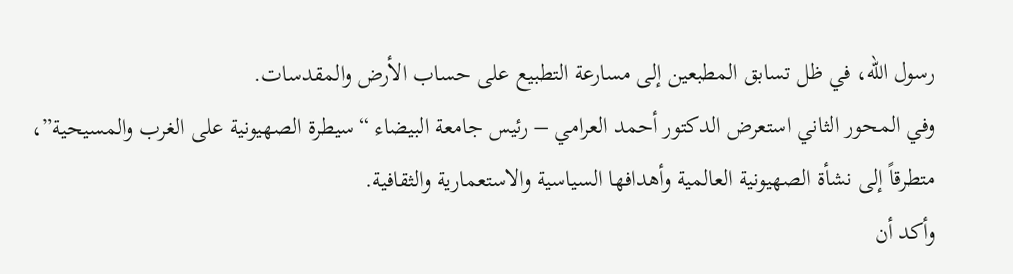رسول الله، في ظل تسابق المطبعين إلى مسارعة التطبيع على حساب الأرض والمقدسات.
وفي المحور الثاني استعرض الدكتور أحمد العرامي – رئيس جامعة البيضاء “سيطرة الصهيونية على الغرب والمسيحية”، متطرقاً إلى نشأة الصهيونية العالمية وأهدافها السياسية والاستعمارية والثقافية.
وأكد أن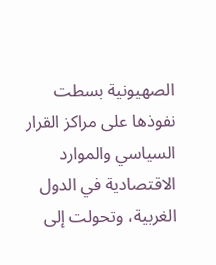الصهيونية بسطت نفوذها على مراكز القرار السياسي والموارد الاقتصادية في الدول الغربية، وتحولت إلى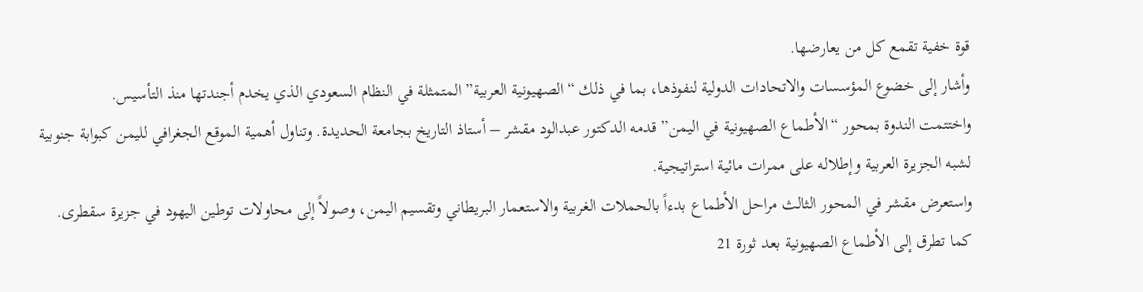قوة خفية تقمع كل من يعارضها.
وأشار إلى خضوع المؤسسات والاتحادات الدولية لنفوذها، بما في ذلك “الصهيونية العربية” المتمثلة في النظام السعودي الذي يخدم أجندتها منذ التأسيس.
واختتمت الندوة بمحور “الأطماع الصهيونية في اليمن” قدمه الدكتور عبدالود مقشر – أستاذ التاريخ بجامعة الحديدة. وتناول أهمية الموقع الجغرافي لليمن كبوابة جنوبية لشبه الجزيرة العربية وإطلاله على ممرات مائية استراتيجية.
واستعرض مقشر في المحور الثالث مراحل الأطماع بدءاً بالحملات الغربية والاستعمار البريطاني وتقسيم اليمن، وصولاً إلى محاولات توطين اليهود في جزيرة سقطرى.
كما تطرق إلى الأطماع الصهيونية بعد ثورة 21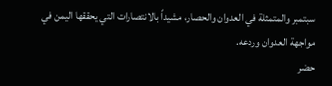سبتمبر والمتمثلة في العدوان والحصار، مشيداً بالانتصارات التي يحققها اليمن في مواجهة العدوان وردعه.
حضر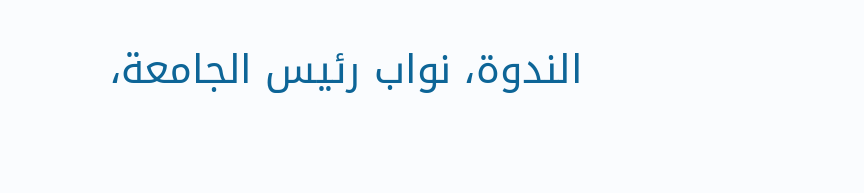الندوة، نواب رئيس الجامعة،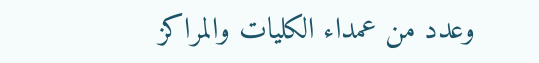وعدد من عمداء الكليات والمراكز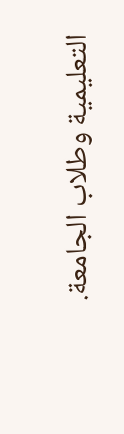التعليمية وطلاب الجامعة.